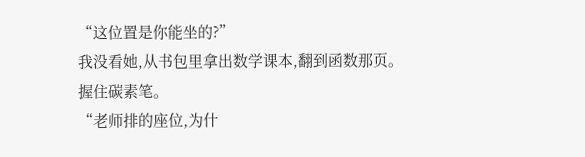“这位置是你能坐的?”
我没看她,从书包里拿出数学课本,翻到函数那页。
握住碳素笔。
“老师排的座位,为什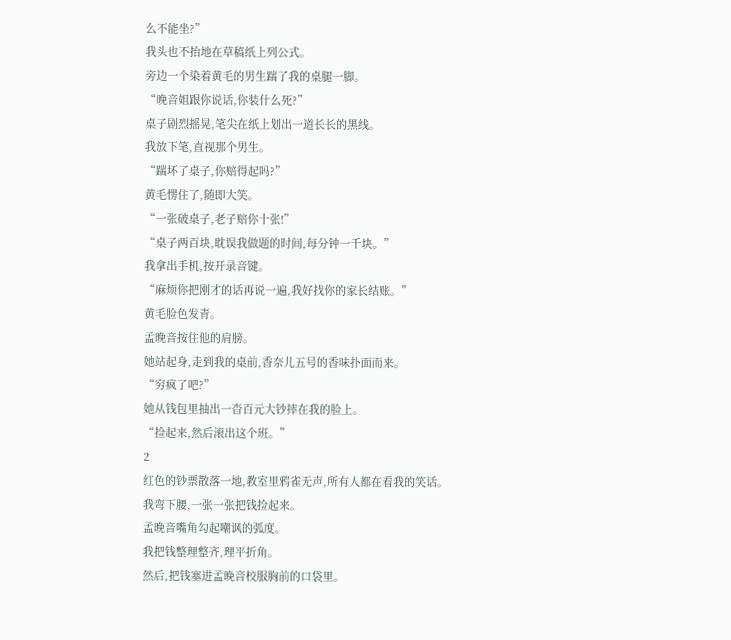么不能坐?”
我头也不抬地在草稿纸上列公式。
旁边一个染着黄毛的男生踹了我的桌腿一脚。
“晚音姐跟你说话,你装什么死?”
桌子剧烈摇晃,笔尖在纸上划出一道长长的黑线。
我放下笔,直视那个男生。
“踹坏了桌子,你赔得起吗?”
黄毛愣住了,随即大笑。
“一张破桌子,老子赔你十张!”
“桌子两百块,耽误我做题的时间,每分钟一千块。”
我拿出手机,按开录音键。
“麻烦你把刚才的话再说一遍,我好找你的家长结账。”
黄毛脸色发青。
孟晚音按住他的肩膀。
她站起身,走到我的桌前,香奈儿五号的香味扑面而来。
“穷疯了吧?”
她从钱包里抽出一沓百元大钞摔在我的脸上。
“捡起来,然后滚出这个班。”
2
红色的钞票散落一地,教室里鸦雀无声,所有人都在看我的笑话。
我弯下腰,一张一张把钱捡起来。
孟晚音嘴角勾起嘲讽的弧度。
我把钱整理整齐,理平折角。
然后,把钱塞进孟晚音校服胸前的口袋里。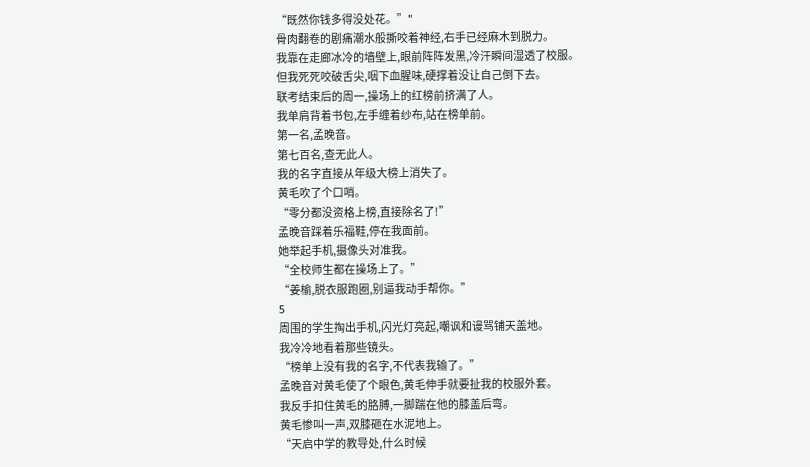“既然你钱多得没处花。”"
骨肉翻卷的剧痛潮水般撕咬着神经,右手已经麻木到脱力。
我靠在走廊冰冷的墙壁上,眼前阵阵发黑,冷汗瞬间湿透了校服。
但我死死咬破舌尖,咽下血腥味,硬撑着没让自己倒下去。
联考结束后的周一,操场上的红榜前挤满了人。
我单肩背着书包,左手缠着纱布,站在榜单前。
第一名,孟晚音。
第七百名,查无此人。
我的名字直接从年级大榜上消失了。
黄毛吹了个口哨。
“零分都没资格上榜,直接除名了!”
孟晚音踩着乐福鞋,停在我面前。
她举起手机,摄像头对准我。
“全校师生都在操场上了。”
“姜榆,脱衣服跑圈,别逼我动手帮你。”
5
周围的学生掏出手机,闪光灯亮起,嘲讽和谩骂铺天盖地。
我冷冷地看着那些镜头。
“榜单上没有我的名字,不代表我输了。”
孟晚音对黄毛使了个眼色,黄毛伸手就要扯我的校服外套。
我反手扣住黄毛的胳膊,一脚踹在他的膝盖后弯。
黄毛惨叫一声,双膝砸在水泥地上。
“天启中学的教导处,什么时候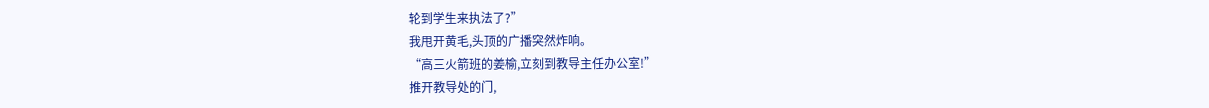轮到学生来执法了?”
我甩开黄毛,头顶的广播突然炸响。
“高三火箭班的姜榆,立刻到教导主任办公室!”
推开教导处的门,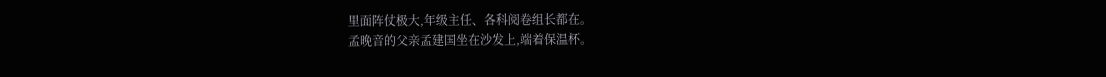里面阵仗极大,年级主任、各科阅卷组长都在。
孟晚音的父亲孟建国坐在沙发上,端着保温杯。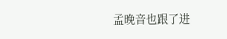孟晚音也跟了进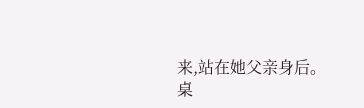来,站在她父亲身后。
桌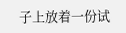子上放着一份试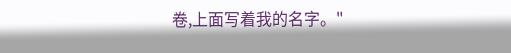卷,上面写着我的名字。"